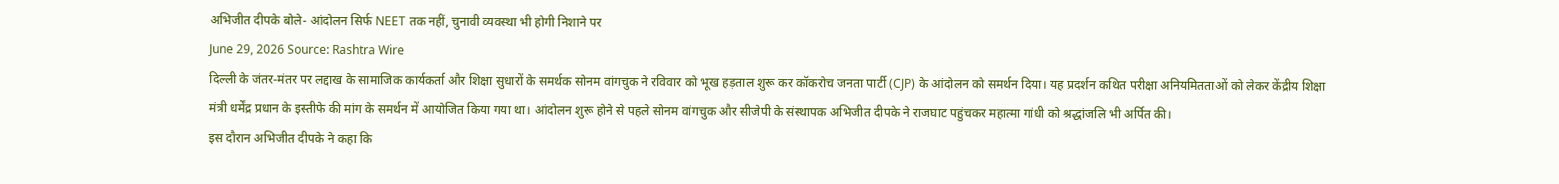अभिजीत दीपके बोले- आंदोलन सिर्फ NEET तक नहीं, चुनावी व्यवस्था भी होगी निशाने पर
June 29, 2026 Source: Rashtra Wire
दिल्ली के जंतर-मंतर पर लद्दाख के सामाजिक कार्यकर्ता और शिक्षा सुधारों के समर्थक सोनम वांगचुक ने रविवार को भूख हड़ताल शुरू कर कॉकरोच जनता पार्टी (CJP) के आंदोलन को समर्थन दिया। यह प्रदर्शन कथित परीक्षा अनियमितताओं को लेकर केंद्रीय शिक्षा मंत्री धर्मेंद्र प्रधान के इस्तीफे की मांग के समर्थन में आयोजित किया गया था। आंदोलन शुरू होने से पहले सोनम वांगचुक और सीजेपी के संस्थापक अभिजीत दीपके ने राजघाट पहुंचकर महात्मा गांधी को श्रद्धांजलि भी अर्पित की।
इस दौरान अभिजीत दीपके ने कहा कि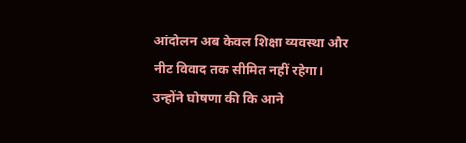आंदोलन अब केवल शिक्षा व्यवस्था और नीट विवाद तक सीमित नहीं रहेगा। उन्होंने घोषणा की कि आने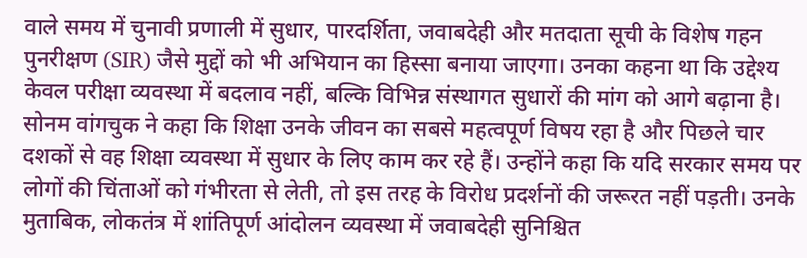वाले समय में चुनावी प्रणाली में सुधार, पारदर्शिता, जवाबदेही और मतदाता सूची के विशेष गहन पुनरीक्षण (SIR) जैसे मुद्दों को भी अभियान का हिस्सा बनाया जाएगा। उनका कहना था कि उद्देश्य केवल परीक्षा व्यवस्था में बदलाव नहीं, बल्कि विभिन्न संस्थागत सुधारों की मांग को आगे बढ़ाना है।
सोनम वांगचुक ने कहा कि शिक्षा उनके जीवन का सबसे महत्वपूर्ण विषय रहा है और पिछले चार दशकों से वह शिक्षा व्यवस्था में सुधार के लिए काम कर रहे हैं। उन्होंने कहा कि यदि सरकार समय पर लोगों की चिंताओं को गंभीरता से लेती, तो इस तरह के विरोध प्रदर्शनों की जरूरत नहीं पड़ती। उनके मुताबिक, लोकतंत्र में शांतिपूर्ण आंदोलन व्यवस्था में जवाबदेही सुनिश्चित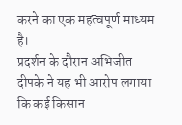करने का एक महत्वपूर्ण माध्यम है।
प्रदर्शन के दौरान अभिजीत दीपके ने यह भी आरोप लगाया कि कई किसान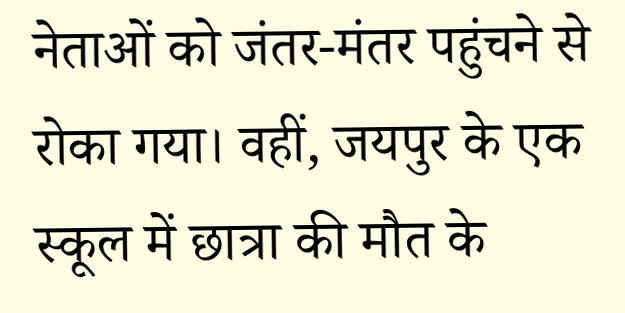नेताओं को जंतर-मंतर पहुंचने से रोका गया। वहीं, जयपुर के एक स्कूल में छात्रा की मौत के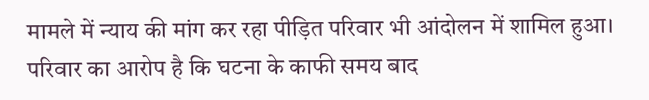मामले में न्याय की मांग कर रहा पीड़ित परिवार भी आंदोलन में शामिल हुआ। परिवार का आरोप है कि घटना के काफी समय बाद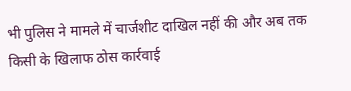भी पुलिस ने मामले में चार्जशीट दाखिल नहीं की और अब तक किसी के खिलाफ ठोस कार्रवाई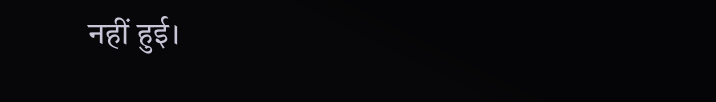नहीं हुई।